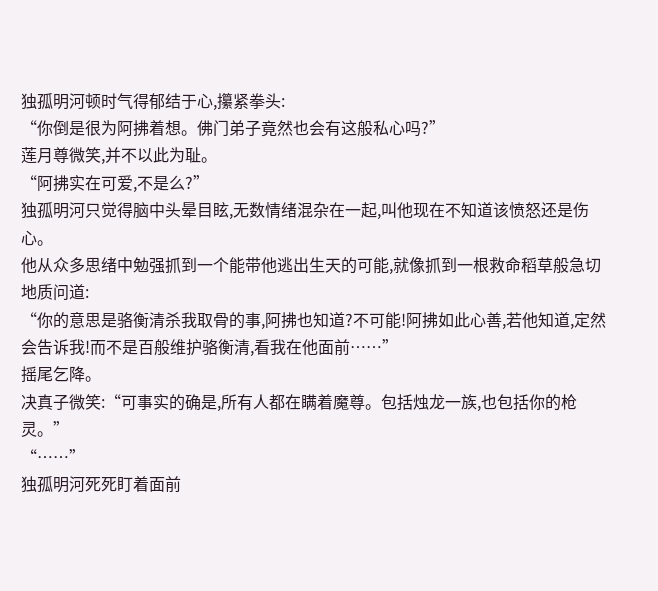独孤明河顿时气得郁结于心,攥紧拳头:
“你倒是很为阿拂着想。佛门弟子竟然也会有这般私心吗?”
莲月尊微笑,并不以此为耻。
“阿拂实在可爱,不是么?”
独孤明河只觉得脑中头晕目眩,无数情绪混杂在一起,叫他现在不知道该愤怒还是伤心。
他从众多思绪中勉强抓到一个能带他逃出生天的可能,就像抓到一根救命稻草般急切地质问道:
“你的意思是骆衡清杀我取骨的事,阿拂也知道?不可能!阿拂如此心善,若他知道,定然会告诉我!而不是百般维护骆衡清,看我在他面前……”
摇尾乞降。
决真子微笑:“可事实的确是,所有人都在瞒着魔尊。包括烛龙一族,也包括你的枪灵。”
“……”
独孤明河死死盯着面前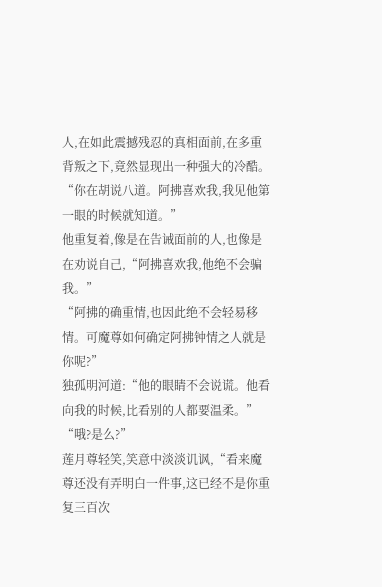人,在如此震撼残忍的真相面前,在多重背叛之下,竟然显现出一种强大的冷酷。
“你在胡说八道。阿拂喜欢我,我见他第一眼的时候就知道。”
他重复着,像是在告诫面前的人,也像是在劝说自己,“阿拂喜欢我,他绝不会骗我。”
“阿拂的确重情,也因此绝不会轻易移情。可魔尊如何确定阿拂钟情之人就是你呢?”
独孤明河道:“他的眼睛不会说谎。他看向我的时候,比看别的人都要温柔。”
“哦?是么?”
莲月尊轻笑,笑意中淡淡讥讽,“看来魔尊还没有弄明白一件事,这已经不是你重复三百次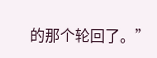的那个轮回了。”